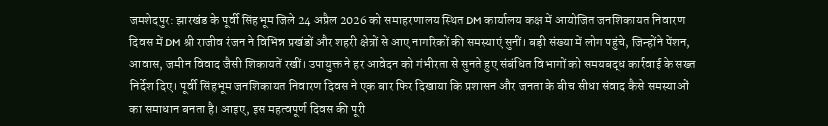जमशेदपुर: झारखंड के पूर्वी सिंहभूम जिले 24 अप्रैल 2026 को समाहरणालय स्थित DM कार्यालय कक्ष में आयोजित जनशिकायत निवारण दिवस में DM श्री राजीव रंजन ने विभिन्न प्रखंडों और शहरी क्षेत्रों से आए नागरिकों की समस्याएं सुनीं। बड़ी संख्या में लोग पहुंचे, जिन्होंने पेंशन, आवास, जमीन विवाद जैसी शिकायतें रखीं। उपायुक्त ने हर आवेदन को गंभीरता से सुनते हुए संबंधित विभागों को समयबद्ध कार्रवाई के सख्त निर्देश दिए। पूर्वी सिंहभूम जनशिकायत निवारण दिवस ने एक बार फिर दिखाया कि प्रशासन और जनता के बीच सीधा संवाद कैसे समस्याओं का समाधान बनता है। आइए, इस महत्वपूर्ण दिवस की पूरी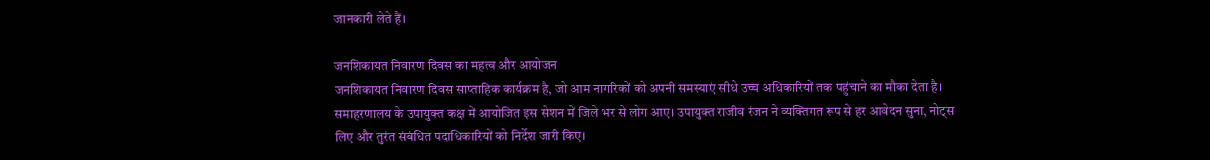जानकारी लेते हैं।

जनशिकायत निवारण दिवस का महत्व और आयोजन
जनशिकायत निवारण दिवस साप्ताहिक कार्यक्रम है, जो आम नागरिकों को अपनी समस्याएं सीधे उच्च अधिकारियों तक पहुंचाने का मौका देता है। समाहरणालय के उपायुक्त कक्ष में आयोजित इस सेशन में जिले भर से लोग आए। उपायुक्त राजीव रंजन ने व्यक्तिगत रूप से हर आवेदन सुना, नोट्स लिए और तुरंत संबंधित पदाधिकारियों को निर्देश जारी किए।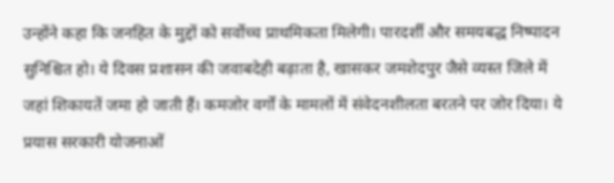उन्होंने कहा कि जनहित के मुद्दों को सर्वोच्च प्राथमिकता मिलेगी। पारदर्शी और समयबद्ध निष्पादन सुनिश्चित हो। ये दिवस प्रशासन की जवाबदेही बढ़ाता है, खासकर जमशेदपुर जैसे व्यस्त जिले में जहां शिकायतें जमा हो जाती हैं। कमजोर वर्गों के मामलों में संवेदनशीलता बरतने पर जोर दिया। ये प्रयास सरकारी योजनाओं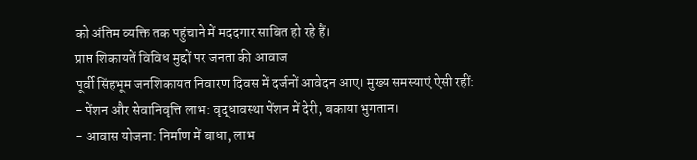को अंतिम व्यक्ति तक पहुंचाने में मददगार साबित हो रहे हैं।
प्राप्त शिकायतें विविध मुद्दों पर जनता की आवाज
पूर्वी सिंहभूम जनशिकायत निवारण दिवस में दर्जनों आवेदन आए। मुख्य समस्याएं ऐसी रहीं:
- पेंशन और सेवानिवृत्ति लाभ: वृद्धावस्था पेंशन में देरी, बकाया भुगतान।
- आवास योजना: निर्माण में बाधा, लाभ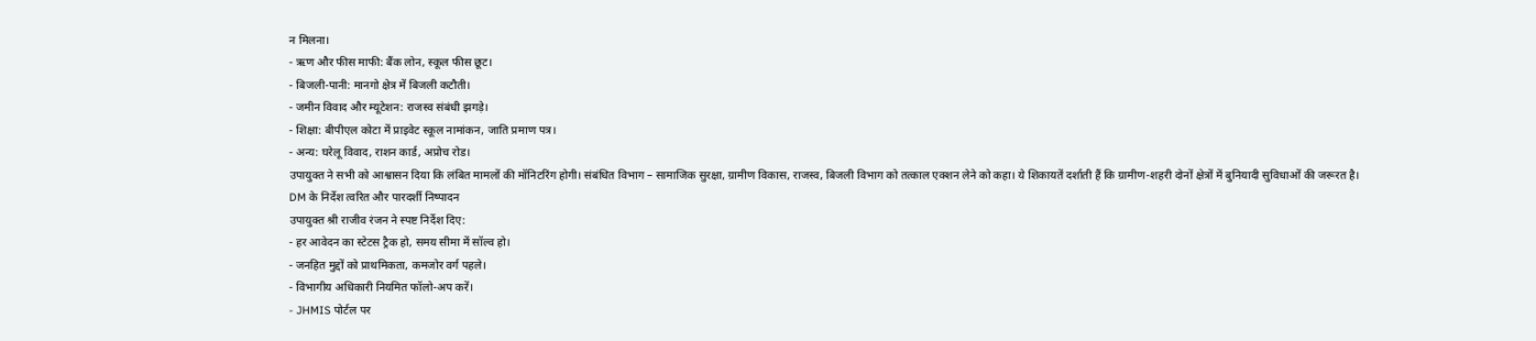न मिलना।
- ऋण और फीस माफी: बैंक लोन, स्कूल फीस छूट।
- बिजली-पानी: मानगो क्षेत्र में बिजली कटौती।
- जमीन विवाद और म्यूटेशन: राजस्व संबंधी झगड़े।
- शिक्षा: बीपीएल कोटा में प्राइवेट स्कूल नामांकन, जाति प्रमाण पत्र।
- अन्य: घरेलू विवाद, राशन कार्ड, अप्रोच रोड।
उपायुक्त ने सभी को आश्वासन दिया कि लंबित मामलों की मॉनिटरिंग होगी। संबंधित विभाग – सामाजिक सुरक्षा, ग्रामीण विकास, राजस्व, बिजली विभाग को तत्काल एक्शन लेने को कहा। ये शिकायतें दर्शाती हैं कि ग्रामीण-शहरी दोनों क्षेत्रों में बुनियादी सुविधाओं की जरूरत है।
DM के निर्देश त्वरित और पारदर्शी निष्पादन
उपायुक्त श्री राजीव रंजन ने स्पष्ट निर्देश दिए:
- हर आवेदन का स्टेटस ट्रैक हो, समय सीमा में सॉल्व हो।
- जनहित मुद्दों को प्राथमिकता, कमजोर वर्ग पहले।
- विभागीय अधिकारी नियमित फॉलो-अप करें।
- JHMIS पोर्टल पर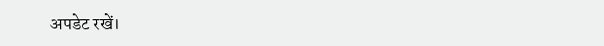अपडेट रखें।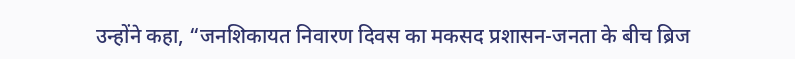उन्होंने कहा, “जनशिकायत निवारण दिवस का मकसद प्रशासन-जनता के बीच ब्रिज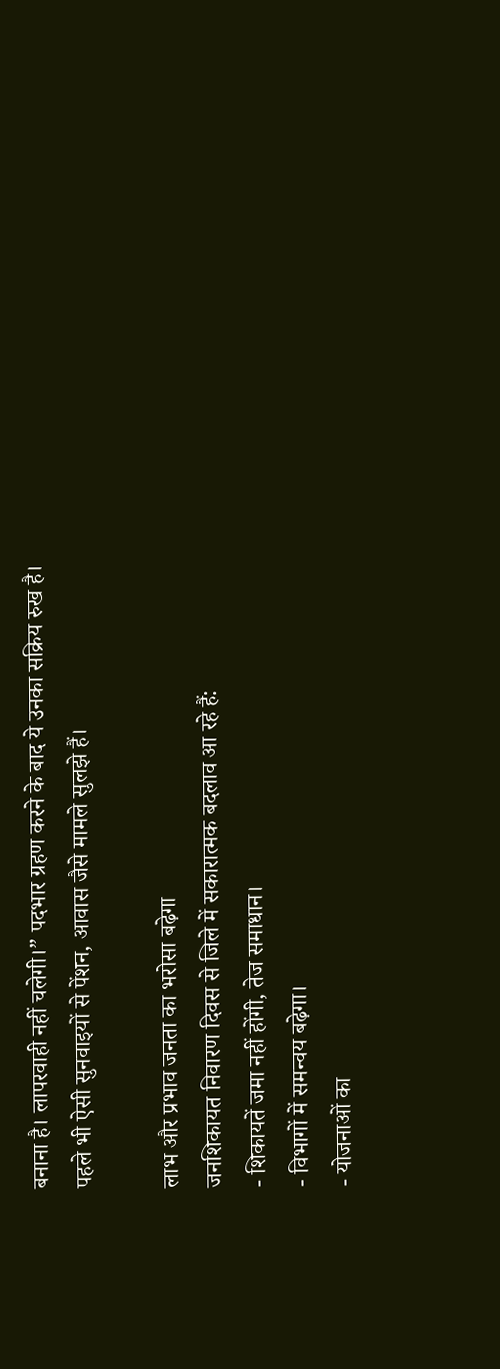बनाना है। लापरवाही नहीं चलेगी।” पदभार ग्रहण करने के बाद ये उनका सक्रिय रुख है। पहले भी ऐसी सुनवाइयों से पेंशन, आवास जैसे मामले सुलझे हैं।

लाभ और प्रभाव जनता का भरोसा बढ़ेगा
जनशिकायत निवारण दिवस से जिले में सकारात्मक बदलाव आ रहे हैं:
- शिकायतें जमा नहीं होंगी, तेज समाधान।
- विभागों में समन्वय बढ़ेगा।
- योजनाओं का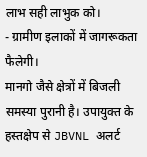लाभ सही लाभुक को।
- ग्रामीण इलाकों में जागरूकता फैलेगी।
मानगो जैसे क्षेत्रों में बिजली समस्या पुरानी है। उपायुक्त के हस्तक्षेप से JBVNL अलर्ट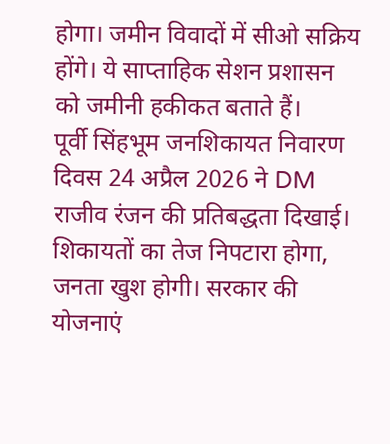होगा। जमीन विवादों में सीओ सक्रिय होंगे। ये साप्ताहिक सेशन प्रशासन को जमीनी हकीकत बताते हैं।
पूर्वी सिंहभूम जनशिकायत निवारण दिवस 24 अप्रैल 2026 ने DM राजीव रंजन की प्रतिबद्धता दिखाई। शिकायतों का तेज निपटारा होगा, जनता खुश होगी। सरकार की योजनाएं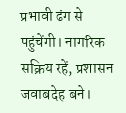प्रभावी ढंग से पहुंचेंगी। नागरिक सक्रिय रहें, प्रशासन जवाबदेह बने।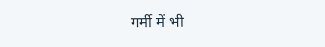गर्मी में भी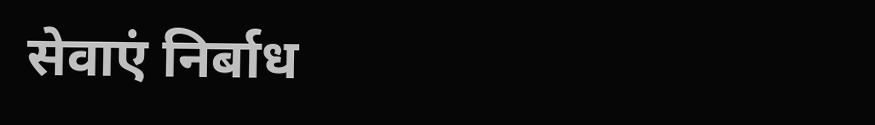सेवाएं निर्बाध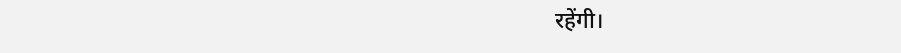रहेंगी।